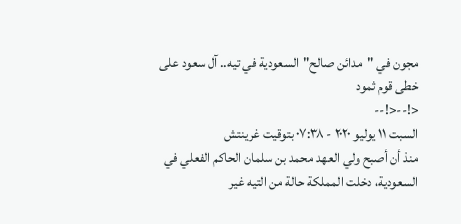مجون في "مدائن صالح"السعودية في تيه.. آل سعود على خطى قوم ثمود
<!--<!--
السبت ١١ يوليو ٢٠٢٠ - ٠٧:٣٨ بتوقيت غرينتش
منذ أن أصبح ولي العهد محمد بن سلمان الحاكم الفعلي في السعودية، دخلت المملكة حالة من التيه غير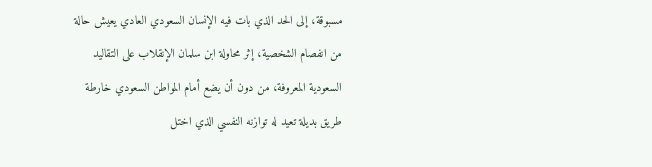مسبوقة، إلى الحد الذي بات فيه الإنسان السعودي العادي يعيش حالة من انفصام الشخصية، إثر محاولة ابن سلمان الإنقلاب على التقاليد السعودية المعروفة، من دون أن يضع أمام المواطن السعودي خارطة طريق بديلة تعيد له توازنه النفسي الذي اختل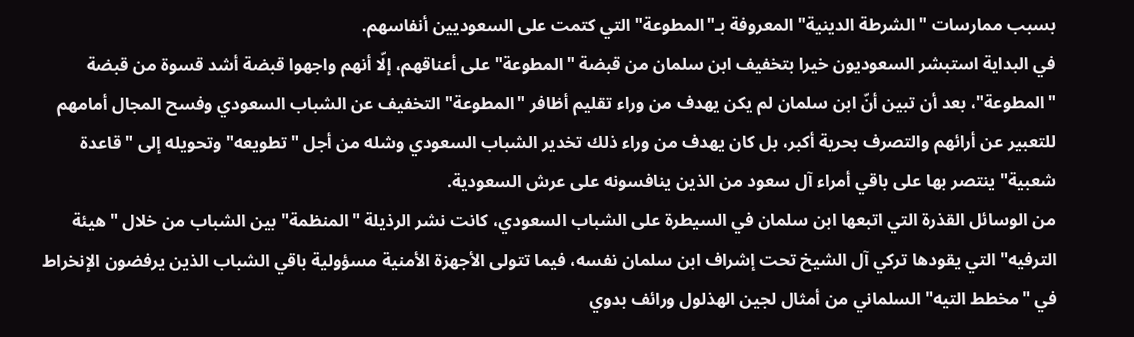بسبب ممارسات "الشرطة الدينية" المعروفة بـ"المطوعة" التي كتمت على السعوديين أنفاسهم.
في البداية استبشر السعوديون خيرا بتخفيف ابن سلمان من قبضة "المطوعة" على أعناقهم، إلّا أنهم واجهوا قبضة أشد قسوة من قبضة "المطوعة"، بعد أن تبين أنّ ابن سلمان لم يكن يهدف من وراء تقليم أظافر "المطوعة" التخفيف عن الشباب السعودي وفسح المجال أمامهم للتعبير عن أرائهم والتصرف بحرية أكبر، بل كان يهدف من وراء ذلك تخدير الشباب السعودي وشله من أجل "تطويعه" وتحويله إلى "قاعدة شعبية" ينتصر بها على باقي أمراء آل سعود من الذين ينافسونه على عرش السعودية.
من الوسائل القذرة التي اتبعها ابن سلمان في السيطرة على الشباب السعودي، كانت نشر الرذيلة "المنظمة" بين الشباب من خلال "هيئة الترفيه" التي يقودها تركي آل الشيخ تحت إشراف ابن سلمان نفسه، فيما تتولى الأجهزة الأمنية مسؤولية باقي الشباب الذين يرفضون الإنخراط في "مخطط التيه" السلماني من أمثال لجين الهذلول ورائف بدوي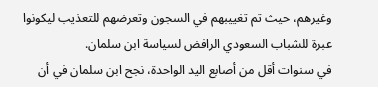وغيرهم، حيث تم تغييبهم في السجون وتعرضهم للتعذيب ليكونوا عبرة للشباب السعودي الرافض لسياسة ابن سلمان.
في سنوات أقل من أصابع اليد الواحدة، نجح ابن سلمان في أن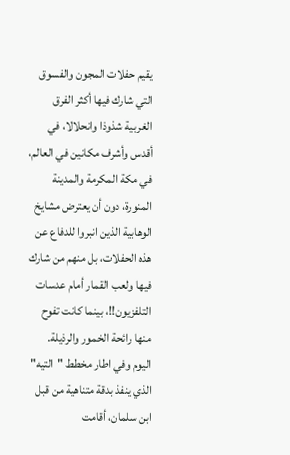يقيم حفلات المجون والفسوق التي شارك فيها أكثر الفرق الغربية شذوذا وانحلالا، في أقدس وأشرف مكانين في العالم، في مكة المكرمة والمدينة المنورة، دون أن يعترض مشايخ الوهابية الذين انبروا للدفاع عن هذه الحفلات، بل منهم من شارك فيها ولعب القمار أمام عدسات التلفزيون!!، بينما كانت تفوح منها رائحة الخمور والرذيلة.
اليوم وفي اطار مخطط "التيه" الذي ينفذ بدقة متناهية من قبل ابن سلمان، أقامت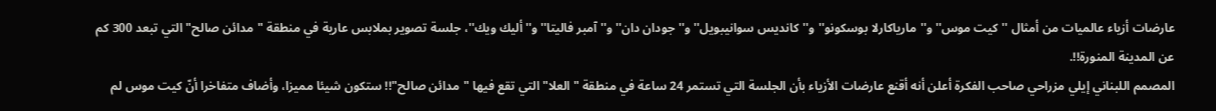عارضات أزياء عالميات من أمثال ''كيت موس'' و''مارياكارلا بوسكونو'' و''كانديس سوانيبويل'' و''جودان دان'' و''آمبر فاليتا'' و''أليك ويك''، جلسة تصوير بملابس عارية في منطقة "مدائن صالح" التي تبعد 300 كم عن المدينة المنورة!!.
المصمم اللبناني إيلي مزراحي صاحب الفكرة أعلن أنه أقنع عارضات الأزياء بأن الجلسة التي تستمر 24 ساعة في منطقة "العلا" التي تقع فيها "مدائن صالح"!! ستكون شيئا مميزا، وأضاف متفاخرا أنّ كيت موس لم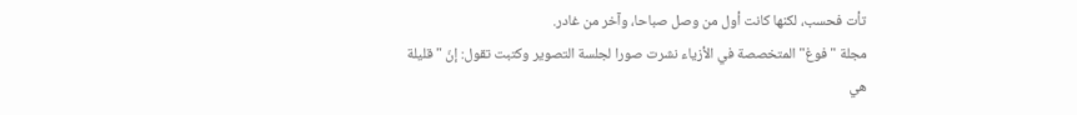تأت فحسب، لكنها كانت أول من وصل صباحا، وآخر من غادر.
مجلة "فوغ" المتخصصة في الأزياء نشرت صورا لجلسة التصوير وكتبت تقول: إنّ "قليلة هي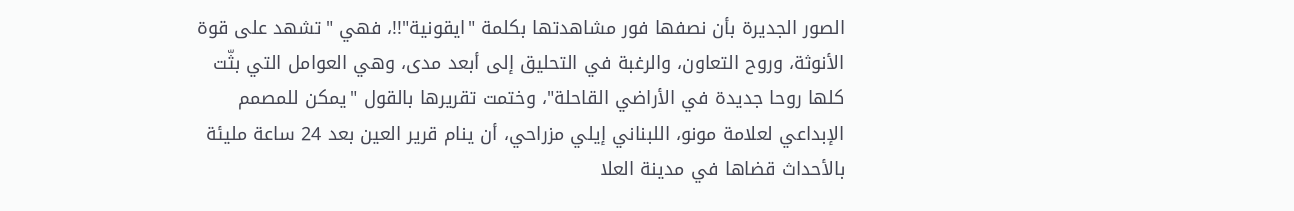الصور الجديرة بأن نصفها فور مشاهدتها بكلمة "ايقونية"!!، فهي "تشهد على قوة الأنوثة، وروح التعاون، والرغبة في التحليق إلى أبعد مدى، وهي العوامل التي بثّت كلها روحا جديدة في الأراضي القاحلة"، وختمت تقريرها بالقول "يمكن للمصمم الإبداعي لعلامة مونو، اللبناني إيلي مزراحي، أن ينام قرير العين بعد 24 ساعة مليئة بالأحداث قضاها في مدينة العلا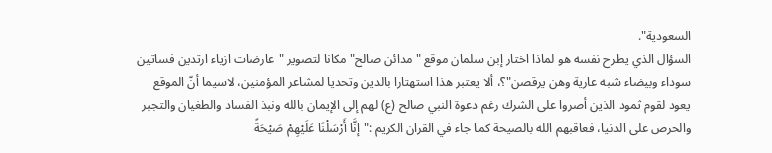السعودية".
السؤال الذي يطرح نفسه هو لماذا اختار إبن سلمان موقع "مدائن صالح" مكانا لتصوير "عارضات ازياء ارتدين فساتين سوداء وبيضاء شبه عارية وهن يرقصن"؟، ألا يعتبر هذا استهتارا بالدين وتحديا لمشاعر المؤمنين، لاسيما أنّ الموقع يعود لقوم ثمود الذين أصروا على الشرك رغم دعوة النبي صالح (ع) لهم إلى الإيمان بالله ونبذ الفساد والطغيان والتجبر والحرص على الدنيا، فعاقبهم الله بالصيحة كما جاء في القران الكريم :"إنَّا أَرْسَلْنَا عَلَيْهِمْ صَيْحَةً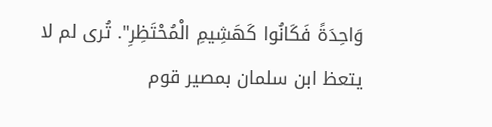وَاحِدَةً فَكَانُوا كَهَشِيمِ الْمُحْتَظِرِ". تُرى لم لا يتعظ ابن سلمان بمصير قوم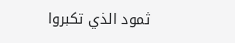ثمود الذي تكبروا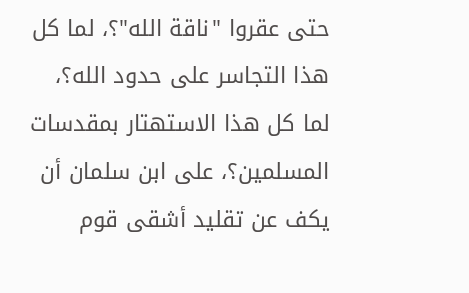حتى عقروا "ناقة الله"؟، لما كل هذا التجاسر على حدود الله؟، لما كل هذا الاستهتار بمقدسات المسلمين؟، على ابن سلمان أن يكف عن تقليد أشقى قوم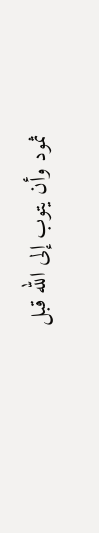ثمود وأن يتوب إلى الله قبل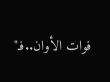فوات الأوان..فـ"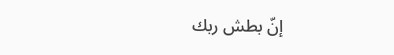إنّ بطش ربك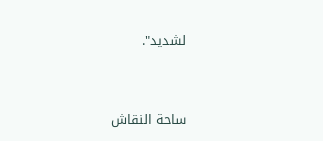لشديد".



ساحة النقاش